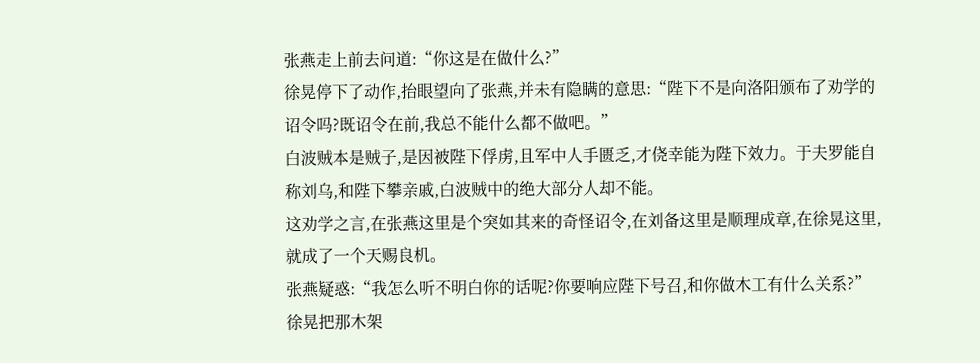张燕走上前去问道:“你这是在做什么?”
徐晃停下了动作,抬眼望向了张燕,并未有隐瞒的意思:“陛下不是向洛阳颁布了劝学的诏令吗?既诏令在前,我总不能什么都不做吧。”
白波贼本是贼子,是因被陛下俘虏,且军中人手匮乏,才侥幸能为陛下效力。于夫罗能自称刘乌,和陛下攀亲戚,白波贼中的绝大部分人却不能。
这劝学之言,在张燕这里是个突如其来的奇怪诏令,在刘备这里是顺理成章,在徐晃这里,就成了一个天赐良机。
张燕疑惑:“我怎么听不明白你的话呢?你要响应陛下号召,和你做木工有什么关系?”
徐晃把那木架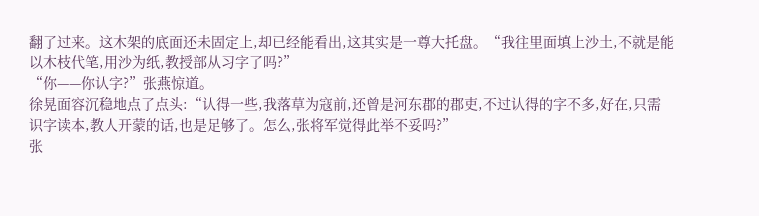翻了过来。这木架的底面还未固定上,却已经能看出,这其实是一尊大托盘。“我往里面填上沙土,不就是能以木枝代笔,用沙为纸,教授部从习字了吗?”
“你——你认字?”张燕惊道。
徐晃面容沉稳地点了点头:“认得一些,我落草为寇前,还曾是河东郡的郡吏,不过认得的字不多,好在,只需识字读本,教人开蒙的话,也是足够了。怎么,张将军觉得此举不妥吗?”
张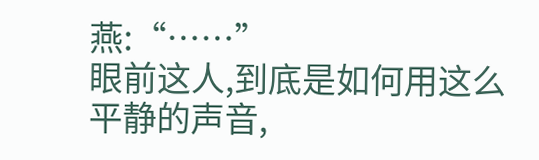燕:“……”
眼前这人,到底是如何用这么平静的声音,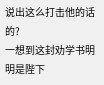说出这么打击他的话的?
一想到这封劝学书明明是陛下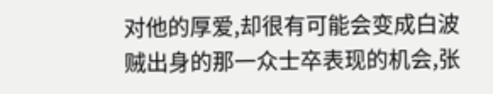对他的厚爱,却很有可能会变成白波贼出身的那一众士卒表现的机会,张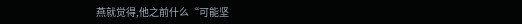燕就觉得,他之前什么“可能坚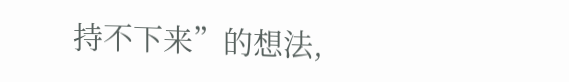持不下来”的想法,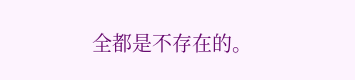全都是不存在的。